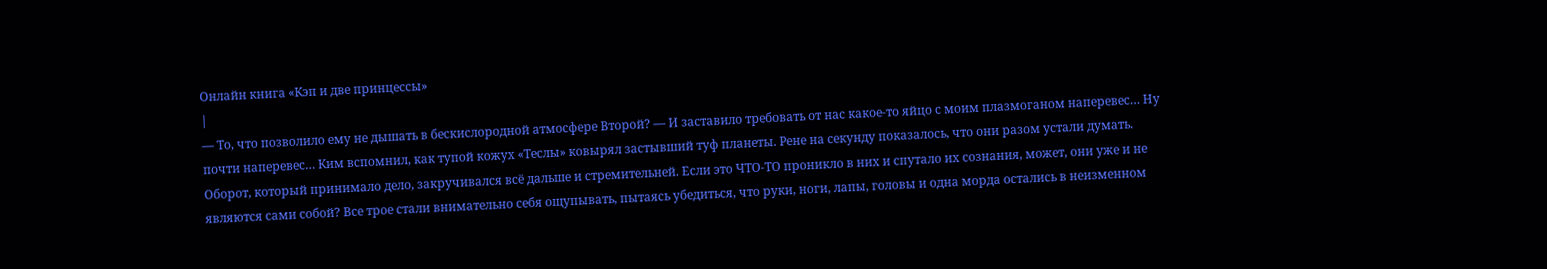Онлайн книга «Кэп и две принцессы»
|
— То, что позволило ему не дышать в бескислородной атмосфере Второй? — И заставило требовать от нас какое-то яйцо с моим плазмоганом наперевес… Ну почти наперевес… Ким вспомнил, как тупой кожух «Теслы» ковырял застывший туф планеты. Рене на секунду показалось, что они разом устали думать. Оборот, который принимало дело, закручивался всё дальше и стремительней. Если это ЧТО-ТО проникло в них и спутало их сознания, может, они уже и не являются сами собой? Все трое стали внимательно себя ощупывать, пытаясь убедиться, что руки, ноги, лапы, головы и одна морда остались в неизменном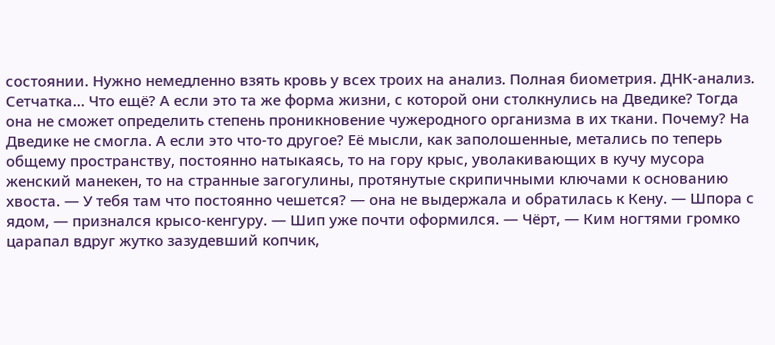состоянии. Нужно немедленно взять кровь у всех троих на анализ. Полная биометрия. ДНК-анализ. Сетчатка… Что ещё? А если это та же форма жизни, с которой они столкнулись на Дведике? Тогда она не сможет определить степень проникновение чужеродного организма в их ткани. Почему? На Дведике не смогла. А если это что-то другое? Её мысли, как заполошенные, метались по теперь общему пространству, постоянно натыкаясь, то на гору крыс, уволакивающих в кучу мусора женский манекен, то на странные загогулины, протянутые скрипичными ключами к основанию хвоста. — У тебя там что постоянно чешется? — она не выдержала и обратилась к Кену. — Шпора с ядом, — признался крысо-кенгуру. — Шип уже почти оформился. — Чёрт, — Ким ногтями громко царапал вдруг жутко зазудевший копчик,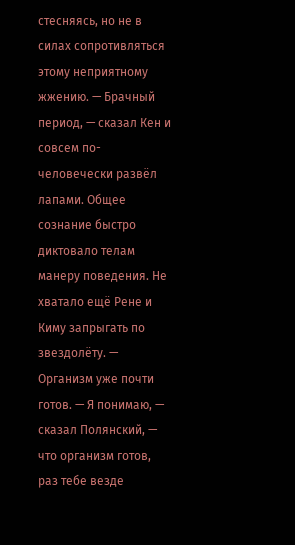стесняясь, но не в силах сопротивляться этому неприятному жжению. — Брачный период, — сказал Кен и совсем по-человечески развёл лапами. Общее сознание быстро диктовало телам манеру поведения. Не хватало ещё Рене и Киму запрыгать по звездолёту. — Организм уже почти готов. — Я понимаю, — сказал Полянский, — что организм готов, раз тебе везде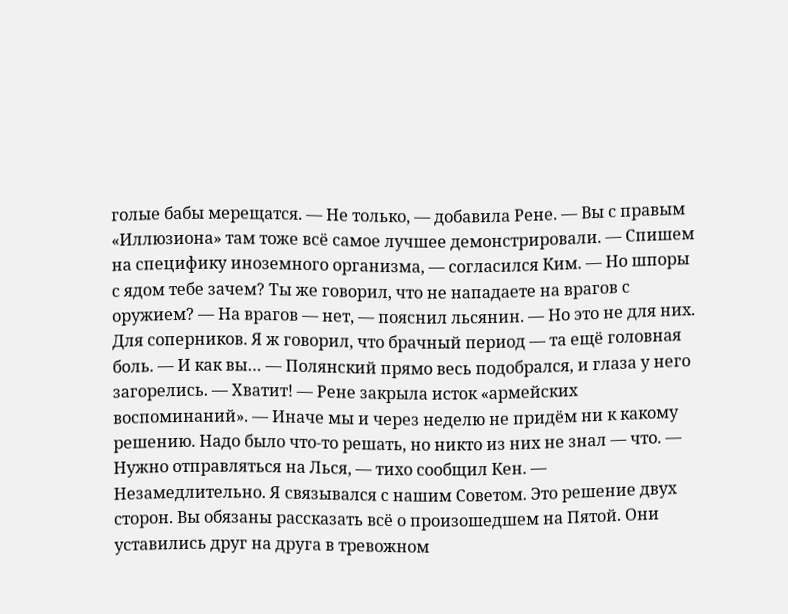голые бабы мерещатся. — Не только, — добавила Рене. — Вы с правым «Иллюзиона» там тоже всё самое лучшее демонстрировали. — Спишем на специфику иноземного организма, — согласился Ким. — Но шпоры с ядом тебе зачем? Ты же говорил, что не нападаете на врагов с оружием? — На врагов — нет, — пояснил льсянин. — Но это не для них. Для соперников. Я ж говорил, что брачный период — та ещё головная боль. — И как вы… — Полянский прямо весь подобрался, и глаза у него загорелись. — Хватит! — Рене закрыла исток «армейских воспоминаний». — Иначе мы и через неделю не придём ни к какому решению. Надо было что-то решать, но никто из них не знал — что. — Нужно отправляться на Лься, — тихо сообщил Кен. — Незамедлительно. Я связывался с нашим Советом. Это решение двух сторон. Вы обязаны рассказать всё о произошедшем на Пятой. Они уставились друг на друга в тревожном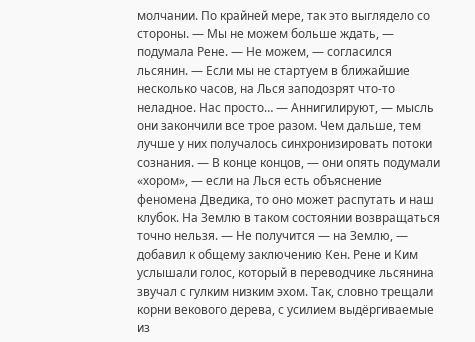молчании. По крайней мере, так это выглядело со стороны. — Мы не можем больше ждать, — подумала Рене. — Не можем, — согласился льсянин. — Если мы не стартуем в ближайшие несколько часов, на Лься заподозрят что-то неладное. Нас просто… — Аннигилируют, — мысль они закончили все трое разом. Чем дальше, тем лучше у них получалось синхронизировать потоки сознания. — В конце концов, — они опять подумали «хором», — если на Лься есть объяснение феномена Дведика, то оно может распутать и наш клубок. На Землю в таком состоянии возвращаться точно нельзя. — Не получится — на Землю, — добавил к общему заключению Кен. Рене и Ким услышали голос, который в переводчике льсянина звучал с гулким низким эхом. Так, словно трещали корни векового дерева, с усилием выдёргиваемые из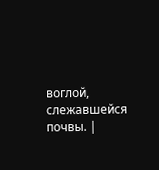воглой, слежавшейся почвы. |